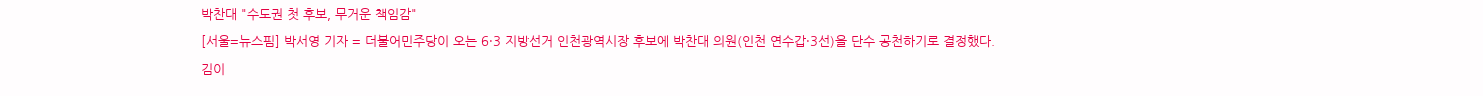박찬대 "수도권 첫 후보, 무거운 책임감"
[서울=뉴스핌] 박서영 기자 = 더불어민주당이 오는 6·3 지방선거 인천광역시장 후보에 박찬대 의원(인천 연수갑·3선)을 단수 공천하기로 결정했다.
김이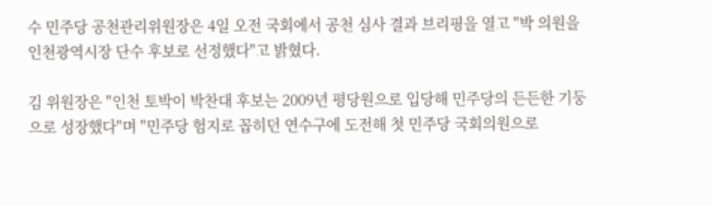수 민주당 공천관리위원장은 4일 오전 국회에서 공천 심사 결과 브리핑을 열고 "박 의원을 인천광역시장 단수 후보로 선정했다"고 밝혔다.

김 위원장은 "인천 토박이 박찬대 후보는 2009년 평당원으로 입당해 민주당의 든든한 기둥으로 성장했다"며 "민주당 험지로 꼽히던 연수구에 도전해 첫 민주당 국회의원으로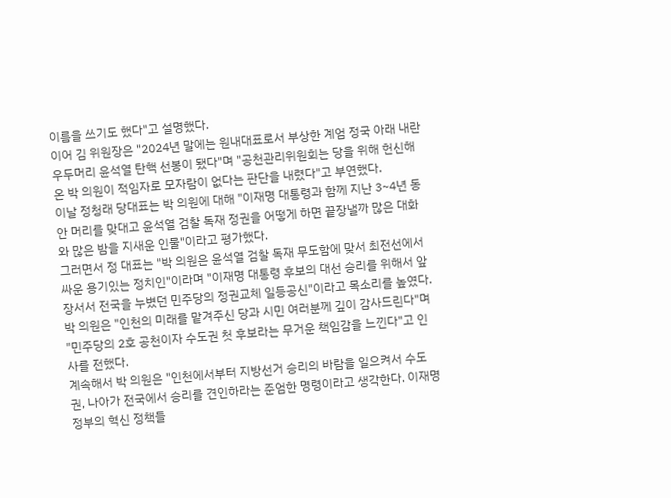이름을 쓰기도 했다"고 설명했다.
이어 김 위원장은 "2024년 말에는 원내대표로서 부상한 계엄 정국 아래 내란 우두머리 윤석열 탄핵 선봉이 됐다"며 "공천관리위원회는 당을 위해 헌신해 온 박 의원이 적임자로 모자람이 없다는 판단을 내렸다"고 부연했다.
이날 정청래 당대표는 박 의원에 대해 "이재명 대통령과 함께 지난 3~4년 동안 머리를 맞대고 윤석열 검찰 독재 정권을 어떻게 하면 끝장낼까 많은 대화와 많은 밤을 지새운 인물"이라고 평가했다.
그러면서 정 대표는 "박 의원은 윤석열 검찰 독재 무도함에 맞서 최전선에서 싸운 용기있는 정치인"이라며 "이재명 대통령 후보의 대선 승리를 위해서 앞장서서 전국을 누볐던 민주당의 정권교체 일등공신"이라고 목소리를 높였다.
박 의원은 "인천의 미래를 맡겨주신 당과 시민 여러분께 깊이 감사드린다"며 "민주당의 2호 공천이자 수도권 첫 후보라는 무거운 책임감을 느낀다"고 인사를 전했다.
계속해서 박 의원은 "인천에서부터 지방선거 승리의 바람을 일으켜서 수도권, 나아가 전국에서 승리를 견인하라는 준엄한 명령이라고 생각한다. 이재명 정부의 혁신 정책들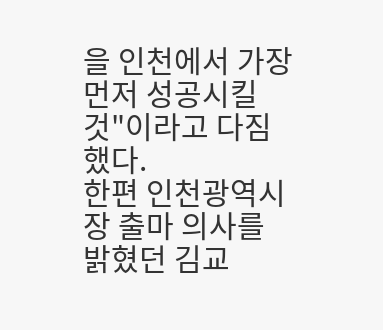을 인천에서 가장 먼저 성공시킬 것"이라고 다짐했다.
한편 인천광역시장 출마 의사를 밝혔던 김교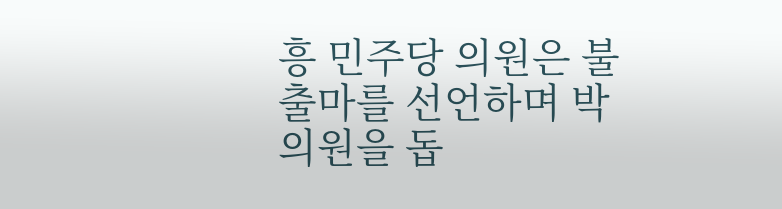흥 민주당 의원은 불출마를 선언하며 박 의원을 돕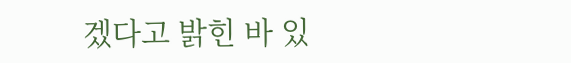겠다고 밝힌 바 있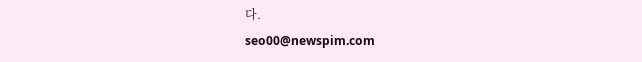다.
seo00@newspim.com